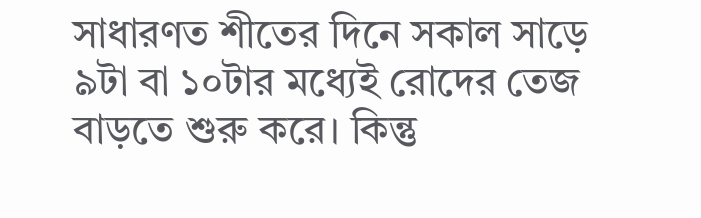সাধারণত শীতের দিনে সকাল সাড়ে ৯টা বা ১০টার মধ্যেই রোদের তেজ বাড়তে শুরু করে। কিন্তু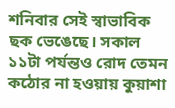শনিবার সেই স্বাভাবিক ছক ভেঙেছে। সকাল ১১টা পর্যন্তও রোদ তেমন কঠোর না হওয়ায় কুয়াশা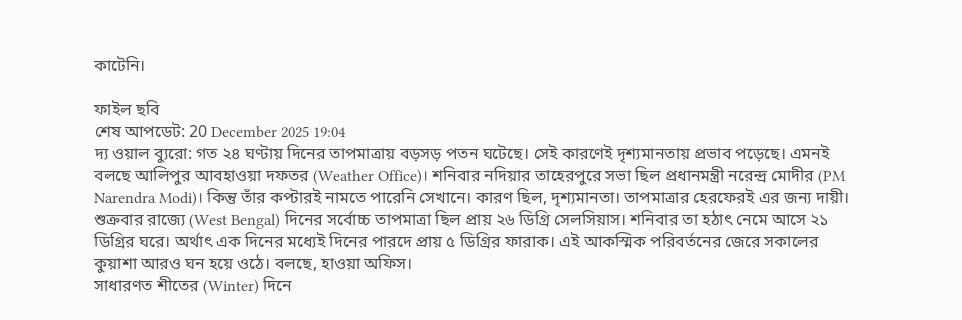কাটেনি।

ফাইল ছবি
শেষ আপডেট: 20 December 2025 19:04
দ্য ওয়াল ব্যুরো: গত ২৪ ঘণ্টায় দিনের তাপমাত্রায় বড়সড় পতন ঘটেছে। সেই কারণেই দৃশ্যমানতায় প্রভাব পড়েছে। এমনই বলছে আলিপুর আবহাওয়া দফতর (Weather Office)। শনিবার নদিয়ার তাহেরপুরে সভা ছিল প্রধানমন্ত্রী নরেন্দ্র মোদীর (PM Narendra Modi)। কিন্তু তাঁর কপ্টারই নামতে পারেনি সেখানে। কারণ ছিল, দৃশ্যমানতা। তাপমাত্রার হেরফেরই এর জন্য দায়ী।
শুক্রবার রাজ্যে (West Bengal) দিনের সর্বোচ্চ তাপমাত্রা ছিল প্রায় ২৬ ডিগ্রি সেলসিয়াস। শনিবার তা হঠাৎ নেমে আসে ২১ ডিগ্রির ঘরে। অর্থাৎ এক দিনের মধ্যেই দিনের পারদে প্রায় ৫ ডিগ্রির ফারাক। এই আকস্মিক পরিবর্তনের জেরে সকালের কুয়াশা আরও ঘন হয়ে ওঠে। বলছে, হাওয়া অফিস।
সাধারণত শীতের (Winter) দিনে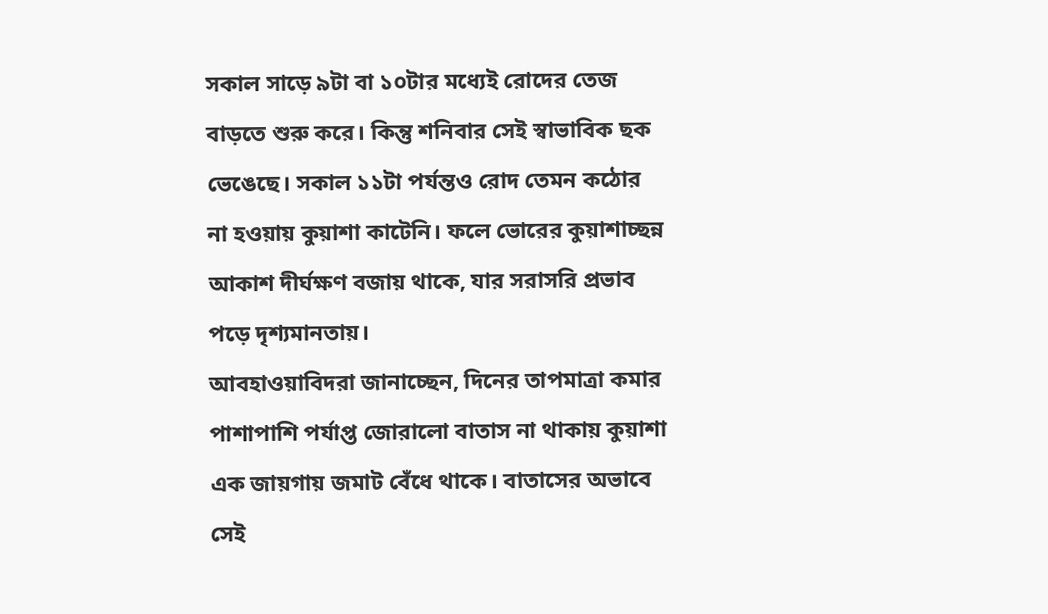সকাল সাড়ে ৯টা বা ১০টার মধ্যেই রোদের তেজ বাড়তে শুরু করে। কিন্তু শনিবার সেই স্বাভাবিক ছক ভেঙেছে। সকাল ১১টা পর্যন্তও রোদ তেমন কঠোর না হওয়ায় কুয়াশা কাটেনি। ফলে ভোরের কুয়াশাচ্ছন্ন আকাশ দীর্ঘক্ষণ বজায় থাকে, যার সরাসরি প্রভাব পড়ে দৃশ্যমানতায়।
আবহাওয়াবিদরা জানাচ্ছেন, দিনের তাপমাত্রা কমার পাশাপাশি পর্যাপ্ত জোরালো বাতাস না থাকায় কুয়াশা এক জায়গায় জমাট বেঁধে থাকে। বাতাসের অভাবে সেই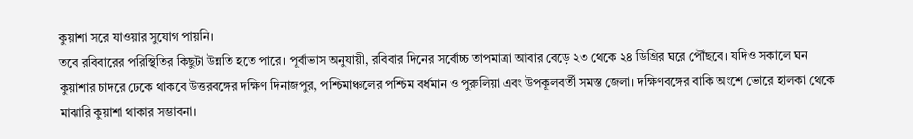কুয়াশা সরে যাওয়ার সুযোগ পায়নি।
তবে রবিবারের পরিস্থিতির কিছুটা উন্নতি হতে পারে। পূর্বাভাস অনুযায়ী, রবিবার দিনের সর্বোচ্চ তাপমাত্রা আবার বেড়ে ২৩ থেকে ২৪ ডিগ্রির ঘরে পৌঁছবে। যদিও সকালে ঘন কুয়াশার চাদরে ঢেকে থাকবে উত্তরবঙ্গের দক্ষিণ দিনাজপুর, পশ্চিমাঞ্চলের পশ্চিম বর্ধমান ও পুরুলিয়া এবং উপকূলবর্তী সমস্ত জেলা। দক্ষিণবঙ্গের বাকি অংশে ভোরে হালকা থেকে মাঝারি কুয়াশা থাকার সম্ভাবনা।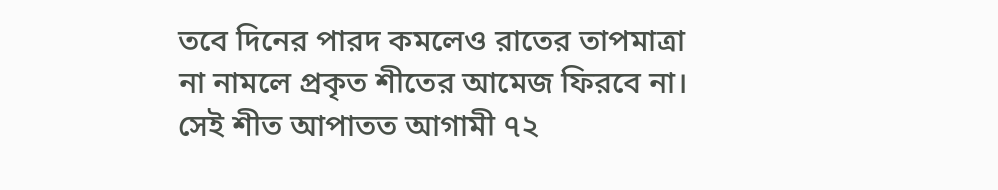তবে দিনের পারদ কমলেও রাতের তাপমাত্রা না নামলে প্রকৃত শীতের আমেজ ফিরবে না। সেই শীত আপাতত আগামী ৭২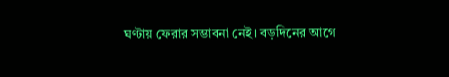ঘণ্টায় ফেরার সম্ভাবনা নেই। বড়দিনের আগে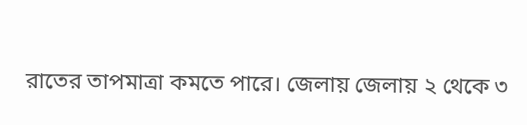রাতের তাপমাত্রা কমতে পারে। জেলায় জেলায় ২ থেকে ৩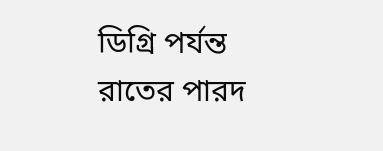ডিগ্রি পর্যন্ত রাতের পারদ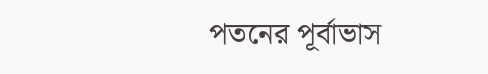পতনের পূর্বাভাস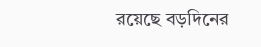রয়েছে বড়দিনের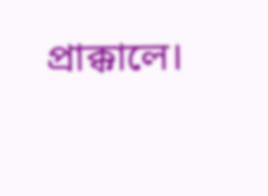প্রাক্কালে।